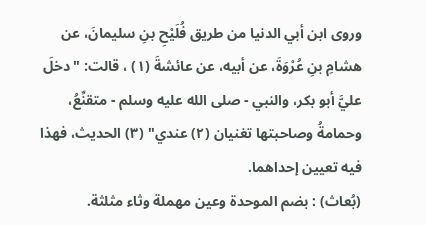وروى ابن أبي الدنيا من طريق فُلَيْحِ بنِ سليمانَ، عن هشامِ بنِ عُرْوَةَ، عن أبيه، عن عائشةَ (١) ، قالت: "دخلَ عليَّ أبو بكر، والنبي - صلى الله عليه وسلم - متقنِّعُ، وحمامةُ وصاحبتها تغنيان (٢) عندي" (٣) الحديث، فهذا فيه تعيين إحداهما.
(بُعاث) : بضم الموحدة وعين مهملة وثاء مثلثة.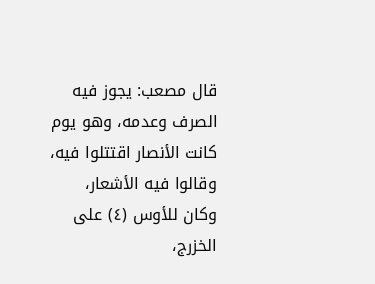قال مصعب: يجوز فيه الصرف وعدمه، وهو يوم كانت الأنصار اقتتلوا فيه، وقالوا فيه الأشعار، وكان للأوس (٤) على الخزرج،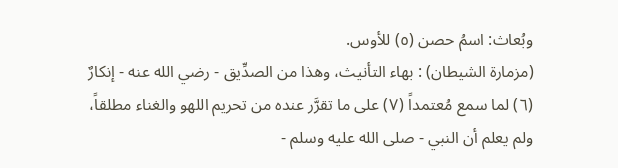وبُعاث: اسمُ حصن (٥) للأوس.
(مزمارة الشيطان) : بهاء التأنيث، وهذا من الصدِّيق - رضي الله عنه - إنكارٌ (٦) لما سمع مُعتمداً (٧) على ما تقرَّر عنده من تحريم اللهو والغناء مطلقاً، ولم يعلم أن النبي - صلى الله عليه وسلم -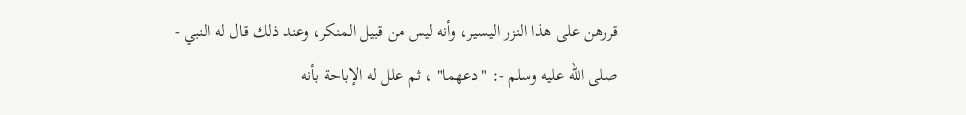قررهن على هذا النزر اليسير، وأنه ليس من قبيل المنكر، وعند ذلك قال له النبي - صلى الله عليه وسلم -: "دعهما" ، ثم علل له الإباحة بأنه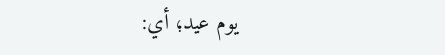يوم عيد؛ أي: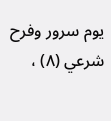يوم سرور وفرح شرعي (٨) ،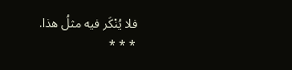فلا يُنْكَر فيه مثلُ هذا.
* * *